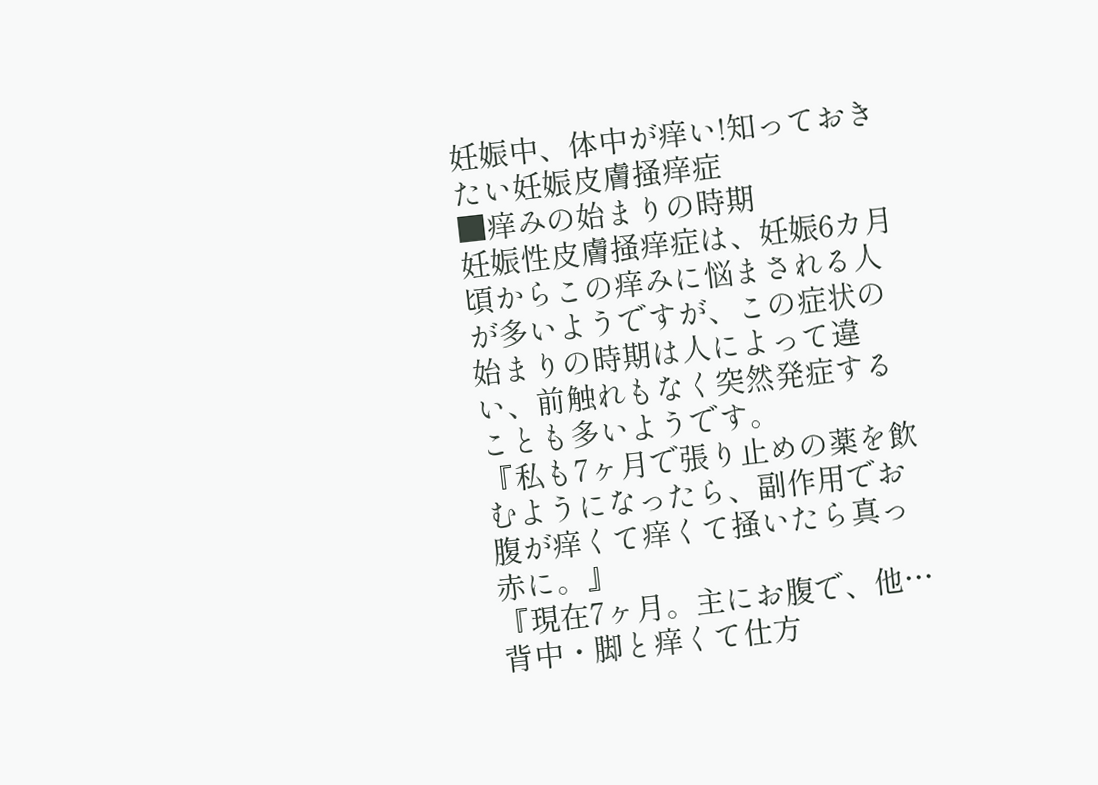妊娠中、体中が痒い!知っておきたい妊娠皮膚掻痒症
■痒みの始まりの時期
妊娠性皮膚掻痒症は、妊娠6カ月頃からこの痒みに悩まされる人が多いようですが、この症状の始まりの時期は人によって違い、前触れもなく突然発症することも多いようです。
『私も7ヶ月で張り止めの薬を飲むようになったら、副作用でお腹が痒くて痒くて掻いたら真っ赤に。』
『現在7ヶ月。主にお腹で、他…背中・脚と痒くて仕方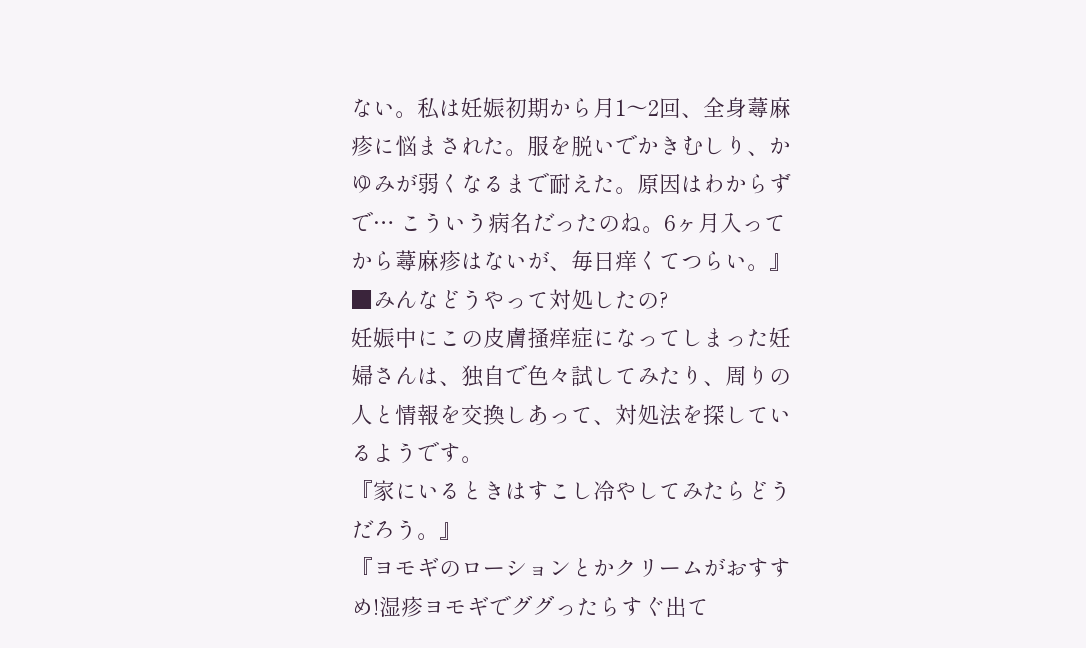ない。私は妊娠初期から月1〜2回、全身蕁麻疹に悩まされた。服を脱いでかきむしり、かゆみが弱くなるまで耐えた。原因はわからずで… こういう病名だったのね。6ヶ月入ってから蕁麻疹はないが、毎日痒くてつらい。』
■みんなどうやって対処したの?
妊娠中にこの皮膚掻痒症になってしまった妊婦さんは、独自で色々試してみたり、周りの人と情報を交換しあって、対処法を探しているようです。
『家にいるときはすこし冷やしてみたらどうだろう。』
『ヨモギのローションとかクリームがおすすめ!湿疹ヨモギでググったらすぐ出て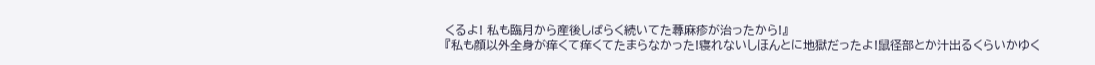くるよ! 私も臨月から産後しばらく続いてた蕁麻疹が治ったから!』
『私も顔以外全身が痒くて痒くてたまらなかった!寝れないしほんとに地獄だったよ!鼠径部とか汁出るくらいかゆく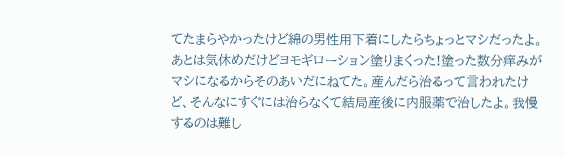てたまらやかったけど綿の男性用下着にしたらちょっとマシだったよ。あとは気休めだけどヨモギローション塗りまくった!塗った数分痒みがマシになるからそのあいだにねてた。産んだら治るって言われたけど、そんなにすぐには治らなくて結局産後に内服薬で治したよ。我慢するのは難し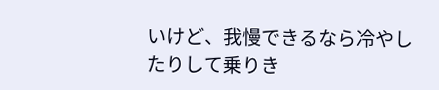いけど、我慢できるなら冷やしたりして乗りき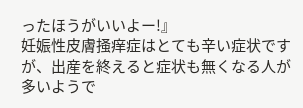ったほうがいいよー!』
妊娠性皮膚掻痒症はとても辛い症状ですが、出産を終えると症状も無くなる人が多いようで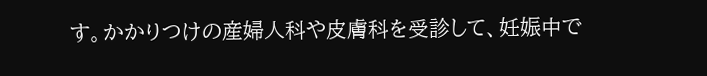す。かかりつけの産婦人科や皮膚科を受診して、妊娠中で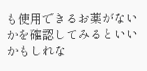も使用できるお薬がないかを確認してみるといいかもしれな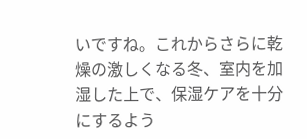いですね。これからさらに乾燥の激しくなる冬、室内を加湿した上で、保湿ケアを十分にするよう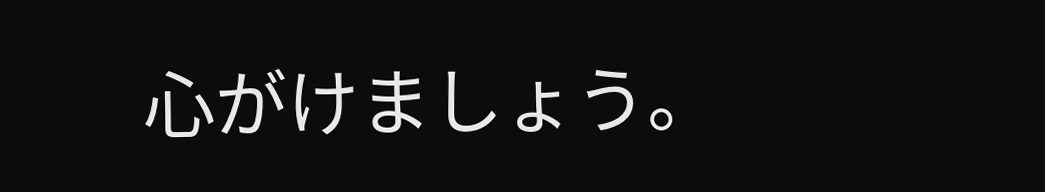心がけましょう。